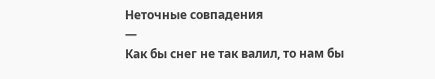Неточные совпадения
—
Как бы снег не так валил, то нам бы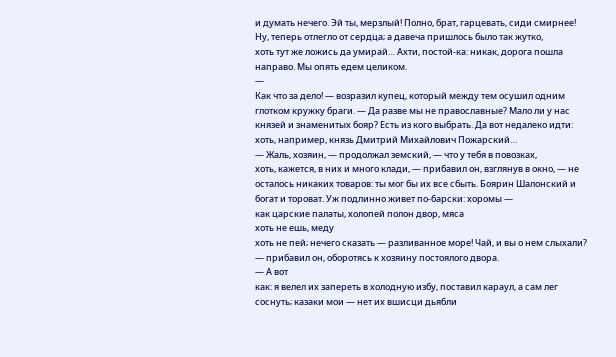и думать нечего. Эй ты, мерзлый! Полно, брат, гарцевать, сиди смирнее! Ну, теперь отлегло от сердца; а давеча пришлось было так жутко,
хоть тут же ложись да умирай… Ахти, постой-ка: никак, дорога пошла направо. Мы опять едем целиком.
—
Как что за дело! — возразил купец, который между тем осушил одним глотком кружку браги. — Да разве мы не православные? Мало ли у нас князей и знаменитых бояр? Есть из кого выбрать. Да вот недалеко идти:
хоть, например, князь Дмитрий Михайлович Пожарский…
— Жаль, хозяин, — продолжал земский, — что у тебя в повозках,
хоть, кажется, в них и много клади, — прибавил он, взглянув в окно, — не осталось никаких товаров: ты мог бы их все сбыть. Боярин Шалонский и богат и тороват. Уж подлинно живет по-барски: хоромы —
как царские палаты, холопей полон двор, мяса
хоть не ешь, меду
хоть не пей; нечего сказать — разливанное море! Чай, и вы о нем слыхали? — прибавил он, оборотясь к хозяину постоялого двора.
— А вот
как: я велел их запереть в холодную избу, поставил караул, а сам лег соснуть; казаки мои — нет их вшисци дьябли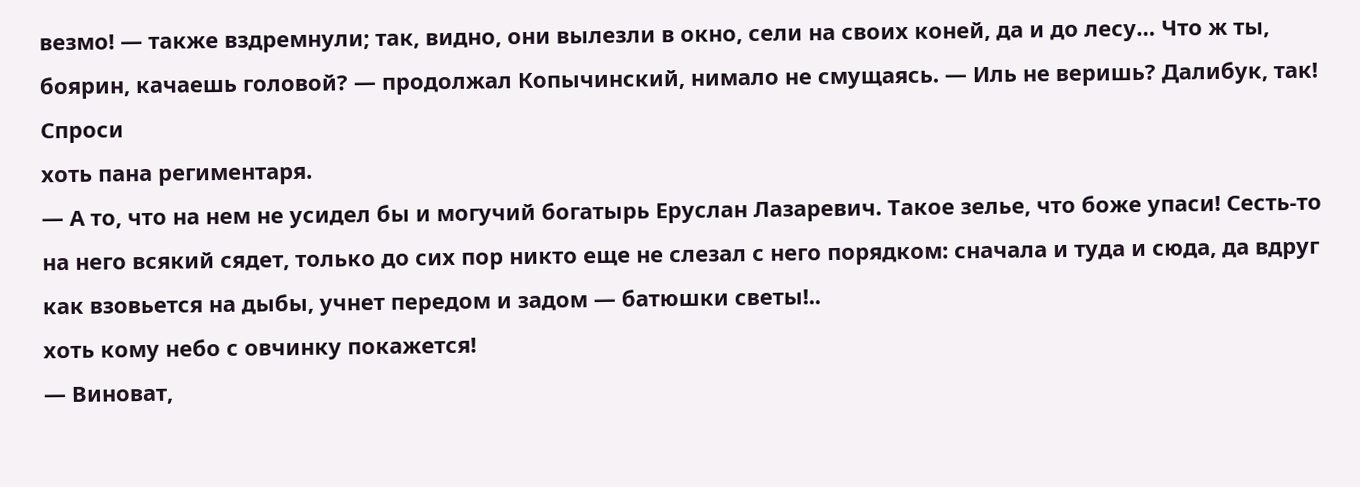везмо! — также вздремнули; так, видно, они вылезли в окно, сели на своих коней, да и до лесу… Что ж ты, боярин, качаешь головой? — продолжал Копычинский, нимало не смущаясь. — Иль не веришь? Далибук, так! Спроси
хоть пана региментаря.
— А то, что на нем не усидел бы и могучий богатырь Еруслан Лазаревич. Такое зелье, что боже упаси! Сесть-то на него всякий сядет, только до сих пор никто еще не слезал с него порядком: сначала и туда и сюда, да вдруг
как взовьется на дыбы, учнет передом и задом — батюшки светы!..
хоть кому небо с овчинку покажется!
— Виноват,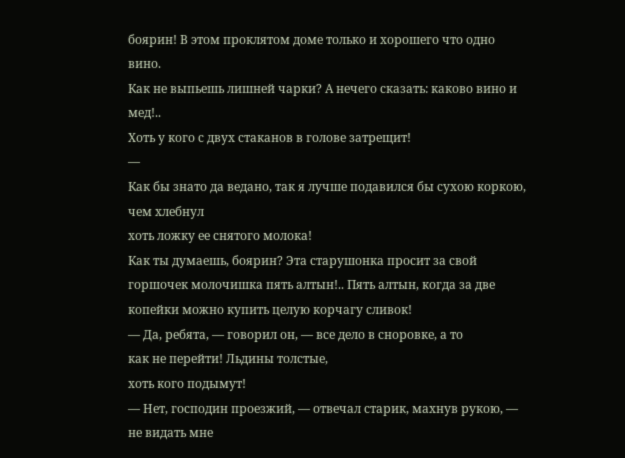боярин! В этом проклятом доме только и хорошего что одно вино.
Как не выпьешь лишней чарки? А нечего сказать: каково вино и мед!..
Хоть у кого с двух стаканов в голове затрещит!
—
Как бы знато да ведано, так я лучше подавился бы сухою коркою, чем хлебнул
хоть ложку ее снятого молока!
Как ты думаешь, боярин? Эта старушонка просит за свой горшочек молочишка пять алтын!.. Пять алтын, когда за две копейки можно купить целую корчагу сливок!
— Да, ребята, — говорил он, — все дело в сноровке, а то
как не перейти! Льдины толстые,
хоть кого подымут!
— Нет, господин проезжий, — отвечал старик, махнув рукою, — не видать мне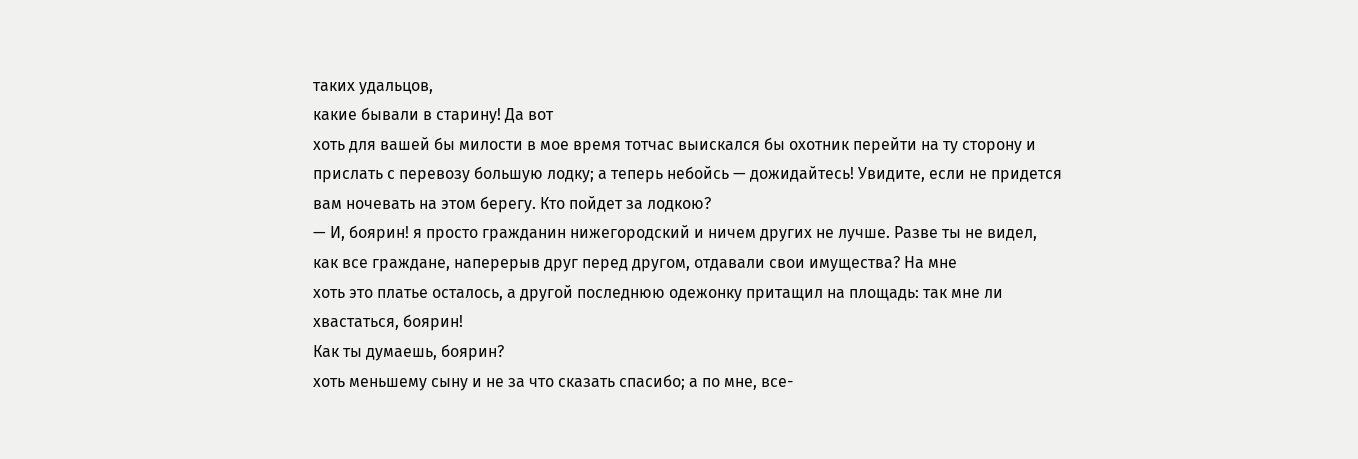таких удальцов,
какие бывали в старину! Да вот
хоть для вашей бы милости в мое время тотчас выискался бы охотник перейти на ту сторону и прислать с перевозу большую лодку; а теперь небойсь — дожидайтесь! Увидите, если не придется вам ночевать на этом берегу. Кто пойдет за лодкою?
— И, боярин! я просто гражданин нижегородский и ничем других не лучше. Разве ты не видел,
как все граждане, наперерыв друг перед другом, отдавали свои имущества? На мне
хоть это платье осталось, а другой последнюю одежонку притащил на площадь: так мне ли хвастаться, боярин!
Как ты думаешь, боярин?
хоть меньшему сыну и не за что сказать спасибо; а по мне, все-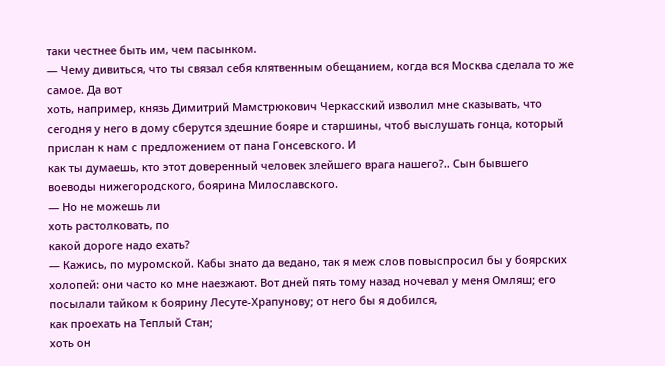таки честнее быть им, чем пасынком.
— Чему дивиться, что ты связал себя клятвенным обещанием, когда вся Москва сделала то же самое. Да вот
хоть, например, князь Димитрий Мамстрюкович Черкасский изволил мне сказывать, что сегодня у него в дому сберутся здешние бояре и старшины, чтоб выслушать гонца, который прислан к нам с предложением от пана Гонсевского. И
как ты думаешь, кто этот доверенный человек злейшего врага нашего?.. Сын бывшего воеводы нижегородского, боярина Милославского.
— Но не можешь ли
хоть растолковать, по
какой дороге надо ехать?
— Кажись, по муромской. Кабы знато да ведано, так я меж слов повыспросил бы у боярских холопей: они часто ко мне наезжают. Вот дней пять тому назад ночевал у меня Омляш; его посылали тайком к боярину Лесуте-Храпунову; от него бы я добился,
как проехать на Теплый Стан;
хоть он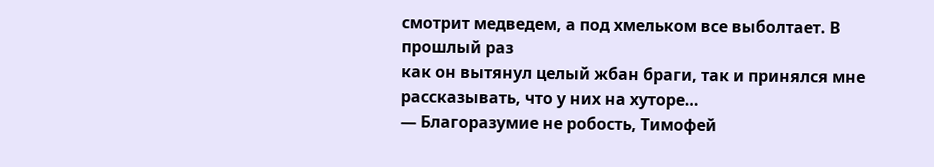смотрит медведем, а под хмельком все выболтает. В прошлый раз
как он вытянул целый жбан браги, так и принялся мне рассказывать, что у них на хуторе…
— Благоразумие не робость, Тимофей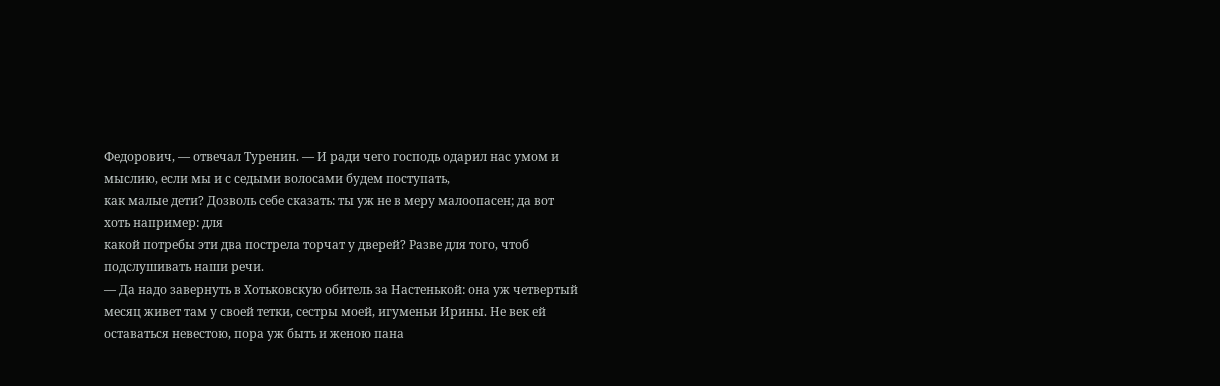Федорович, — отвечал Туренин. — И ради чего господь одарил нас умом и мыслию, если мы и с седыми волосами будем поступать,
как малые дети? Дозволь себе сказать: ты уж не в меру малоопасен; да вот
хоть например: для
какой потребы эти два пострела торчат у дверей? Разве для того, чтоб подслушивать наши речи.
— Да надо завернуть в Хотьковскую обитель за Настенькой: она уж четвертый месяц живет там у своей тетки, сестры моей, игуменьи Ирины. Не век ей оставаться невестою, пора уж быть и женою пана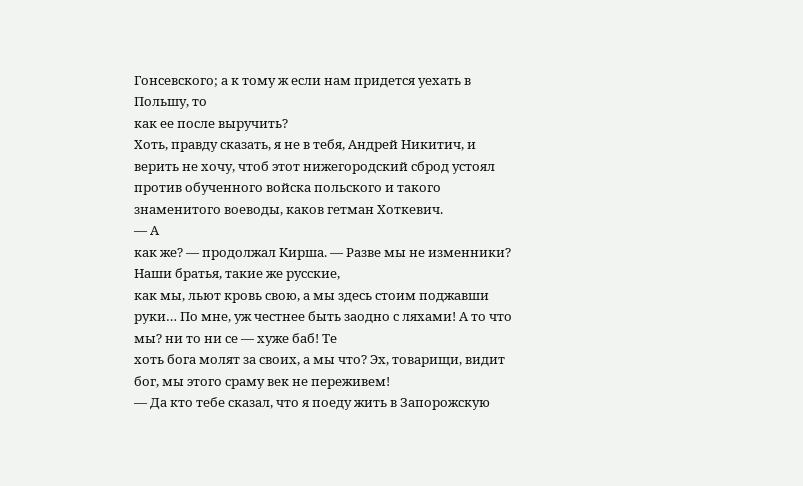Гонсевского; а к тому ж если нам придется уехать в Польшу, то
как ее после выручить?
Хоть, правду сказать, я не в тебя, Андрей Никитич, и верить не хочу, чтоб этот нижегородский сброд устоял против обученного войска польского и такого знаменитого воеводы, каков гетман Хоткевич.
— А
как же? — продолжал Кирша. — Разве мы не изменники? Наши братья, такие же русские,
как мы, льют кровь свою, а мы здесь стоим поджавши руки… По мне, уж честнее быть заодно с ляхами! А то что мы? ни то ни се — хуже баб! Те
хоть бога молят за своих, а мы что? Эх, товарищи, видит бог, мы этого сраму век не переживем!
— Да кто тебе сказал, что я поеду жить в Запорожскую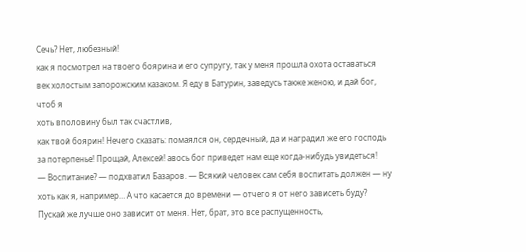Сечь? Нет, любезный!
как я посмотрел на твоего боярина и его супругу, так у меня прошла охота оставаться век холостым запорожским казаком. Я еду в Батурин, заведусь также женою, и дай бог, чтоб я
хоть вполовину был так счастлив,
как твой боярин! Нечего сказать: помаялся он, сердечный, да и наградил же его господь за потерпенье! Прощай, Алексей! авось бог приведет нам еще когда-нибудь увидеться!
— Воспитание? — подхватил Базаров. — Всякий человек сам себя воспитать должен — ну
хоть как я, например… А что касается до времени — отчего я от него зависеть буду? Пускай же лучше оно зависит от меня. Нет, брат, это все распущенность,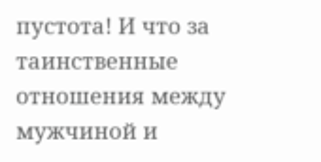пустота! И что за таинственные отношения между мужчиной и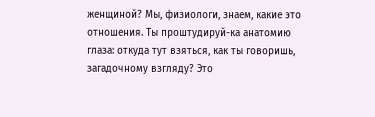женщиной? Мы, физиологи, знаем, какие это отношения. Ты проштудируй-ка анатомию глаза: откуда тут взяться, как ты говоришь, загадочному взгляду? Это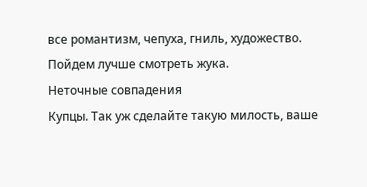все романтизм, чепуха, гниль, художество. Пойдем лучше смотреть жука.
Неточные совпадения
Купцы. Так уж сделайте такую милость, ваше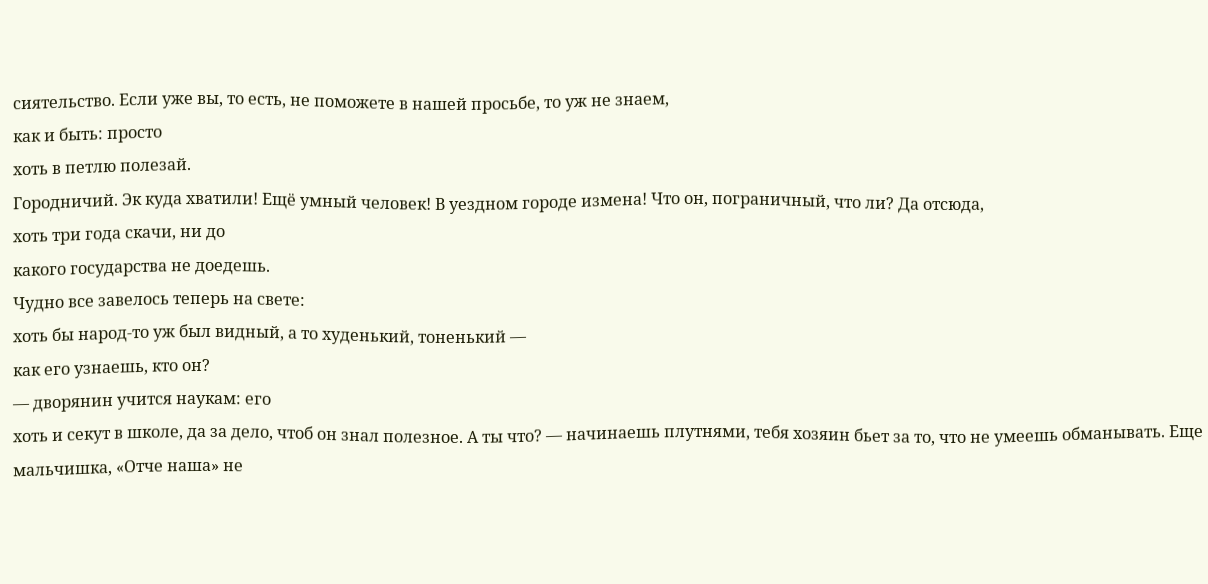сиятельство. Если уже вы, то есть, не поможете в нашей просьбе, то уж не знаем,
как и быть: просто
хоть в петлю полезай.
Городничий. Эк куда хватили! Ещё умный человек! В уездном городе измена! Что он, пограничный, что ли? Да отсюда,
хоть три года скачи, ни до
какого государства не доедешь.
Чудно все завелось теперь на свете:
хоть бы народ-то уж был видный, а то худенький, тоненький —
как его узнаешь, кто он?
— дворянин учится наукам: его
хоть и секут в школе, да за дело, чтоб он знал полезное. А ты что? — начинаешь плутнями, тебя хозяин бьет за то, что не умеешь обманывать. Еще мальчишка, «Отче наша» не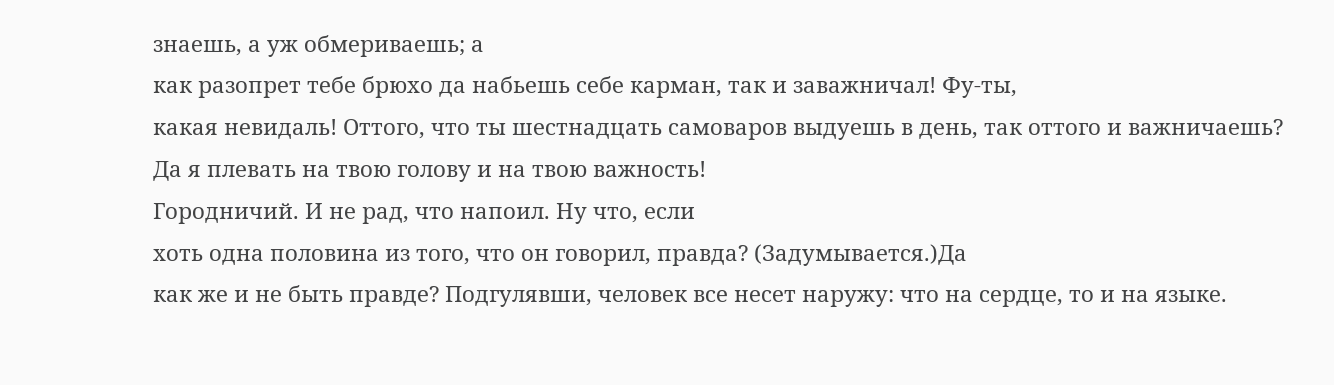знаешь, а уж обмериваешь; а
как разопрет тебе брюхо да набьешь себе карман, так и заважничал! Фу-ты,
какая невидаль! Оттого, что ты шестнадцать самоваров выдуешь в день, так оттого и важничаешь? Да я плевать на твою голову и на твою важность!
Городничий. И не рад, что напоил. Ну что, если
хоть одна половина из того, что он говорил, правда? (Задумывается.)Да
как же и не быть правде? Подгулявши, человек все несет наружу: что на сердце, то и на языке.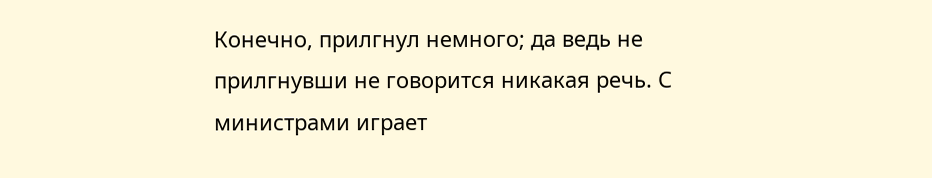Конечно, прилгнул немного; да ведь не прилгнувши не говорится никакая речь. С министрами играет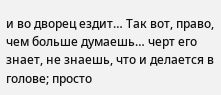и во дворец ездит… Так вот, право, чем больше думаешь… черт его знает, не знаешь, что и делается в голове; просто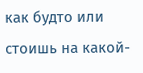как будто или стоишь на какой-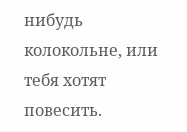нибудь колокольне, или тебя хотят повесить.